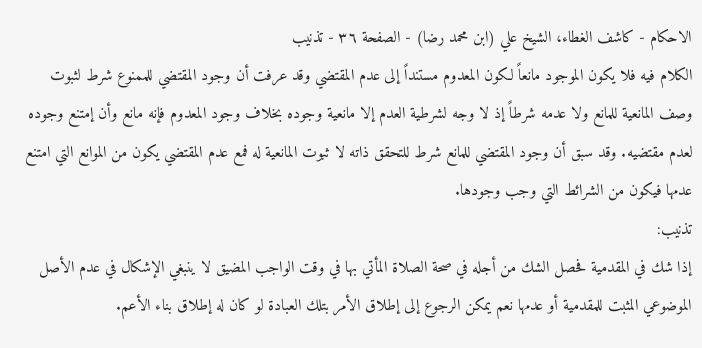الاحكام - كاشف الغطاء، الشيخ علي (ابن محمد رضا) - الصفحة ٣٦ - تذنيب
الكلام فيه فلا يكون الموجود مانعاً لكون المعدوم مستنداً إلى عدم المقتضي وقد عرفت أن وجود المقتضي للممنوع شرط لثبوت وصف المانعية للمانع ولا عدمه شرطاً إذ لا وجه لشرطية العدم إلا مانعية وجوده بخلاف وجود المعدوم فإنه مانع وأن إمتنع وجوده لعدم مقتضيه. وقد سبق أن وجود المقتضي للمانع شرط للتحقق ذاته لا ثبوت المانعية له فمع عدم المقتضي يكون من الموانع التي امتنع عدمها فيكون من الشرائط التي وجب وجودها.
تذنيب:
إذا شك في المقدمية فحصل الشك من أجله في صحة الصلاة المأتي بها في وقت الواجب المضيق لا ينبغي الإشكال في عدم الأصل الموضوعي المثبت للمقدمية أو عدمها نعم يمكن الرجوع إلى إطلاق الأمر بتلك العبادة لو كان له إطلاق بناء الأعم.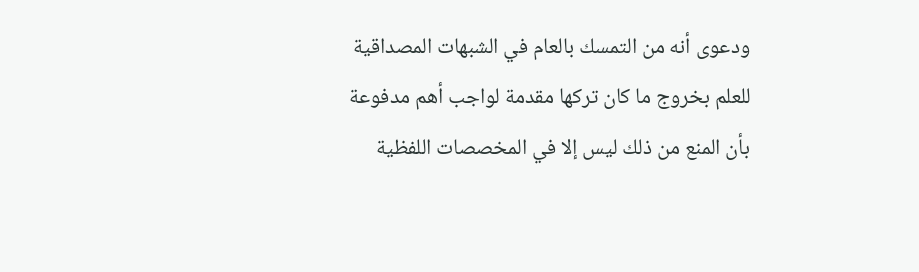ودعوى أنه من التمسك بالعام في الشبهات المصداقية للعلم بخروج ما كان تركها مقدمة لواجب أهم مدفوعة بأن المنع من ذلك ليس إلا في المخصصات اللفظية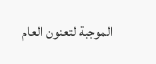الموجبة لتعنون العام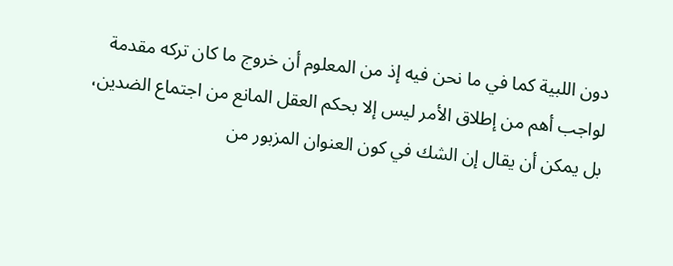دون اللبية كما في ما نحن فيه إذ من المعلوم أن خروج ما كان تركه مقدمة لواجب أهم من إطلاق الأمر ليس إلا بحكم العقل المانع من اجتماع الضدين، بل يمكن أن يقال إن الشك في كون العنوان المزبور من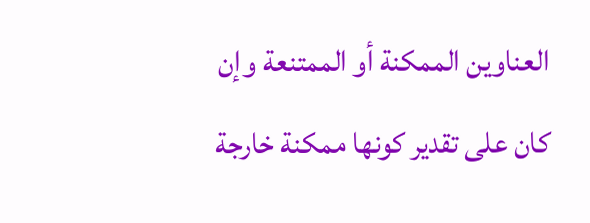العناوين الممكنة أو الممتنعة وإن كان على تقدير كونها ممكنة خارجة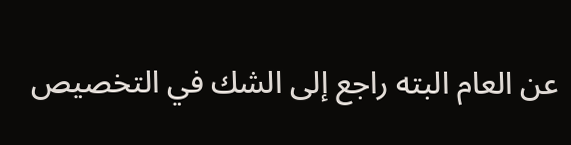عن العام البته راجع إلى الشك في التخصيص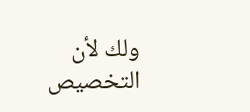ولك لأن التخصيص